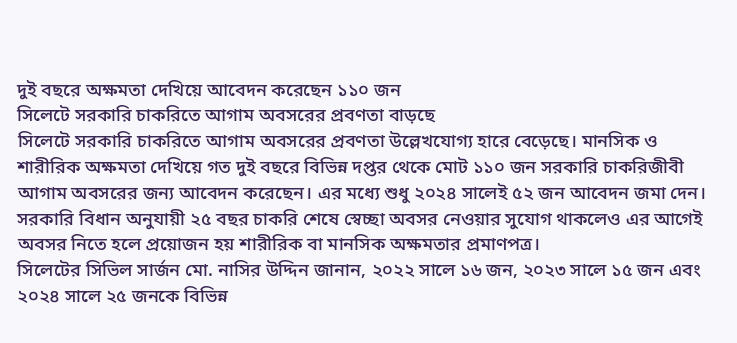দুই বছরে অক্ষমতা দেখিয়ে আবেদন করেছেন ১১০ জন
সিলেটে সরকারি চাকরিতে আগাম অবসরের প্রবণতা বাড়ছে
সিলেটে সরকারি চাকরিতে আগাম অবসরের প্রবণতা উল্লেখযোগ্য হারে বেড়েছে। মানসিক ও শারীরিক অক্ষমতা দেখিয়ে গত দুই বছরে বিভিন্ন দপ্তর থেকে মোট ১১০ জন সরকারি চাকরিজীবী আগাম অবসরের জন্য আবেদন করেছেন। এর মধ্যে শুধু ২০২৪ সালেই ৫২ জন আবেদন জমা দেন।
সরকারি বিধান অনুযায়ী ২৫ বছর চাকরি শেষে স্বেচ্ছা অবসর নেওয়ার সুযোগ থাকলেও এর আগেই অবসর নিতে হলে প্রয়োজন হয় শারীরিক বা মানসিক অক্ষমতার প্রমাণপত্র।
সিলেটের সিভিল সার্জন মো. নাসির উদ্দিন জানান, ২০২২ সালে ১৬ জন, ২০২৩ সালে ১৫ জন এবং ২০২৪ সালে ২৫ জনকে বিভিন্ন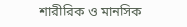শারীরিক ও মানসিক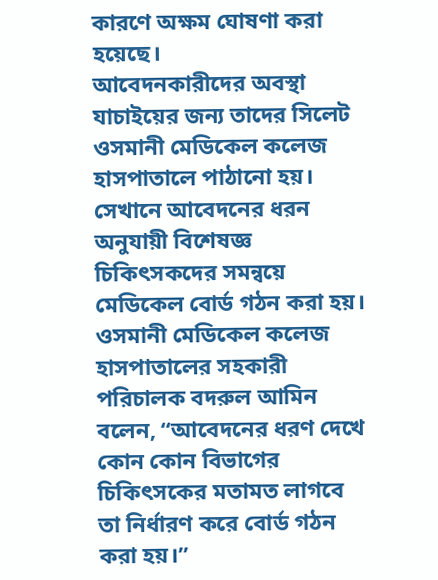কারণে অক্ষম ঘোষণা করা হয়েছে।
আবেদনকারীদের অবস্থা যাচাইয়ের জন্য তাদের সিলেট ওসমানী মেডিকেল কলেজ হাসপাতালে পাঠানো হয়। সেখানে আবেদনের ধরন অনুযায়ী বিশেষজ্ঞ চিকিৎসকদের সমন্বয়ে মেডিকেল বোর্ড গঠন করা হয়।
ওসমানী মেডিকেল কলেজ হাসপাতালের সহকারী পরিচালক বদরুল আমিন বলেন, “আবেদনের ধরণ দেখে কোন কোন বিভাগের চিকিৎসকের মতামত লাগবে তা নির্ধারণ করে বোর্ড গঠন করা হয়।”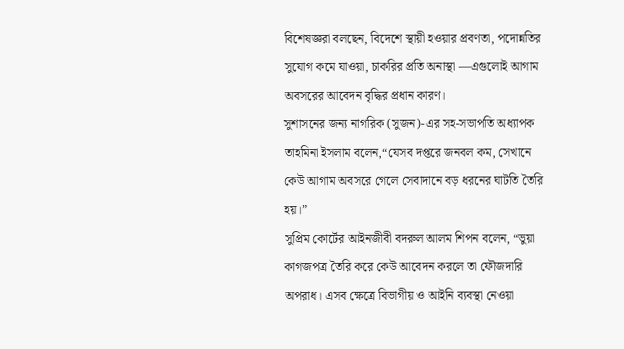বিশেষজ্ঞরা বলছেন, বিদেশে স্থায়ী হওয়ার প্রবণতা, পদোন্নতির সুযোগ কমে যাওয়া, চাকরির প্রতি অনাস্থা —এগুলোই আগাম অবসরের আবেদন বৃদ্ধির প্রধান কারণ।
সুশাসনের জন্য নাগরিক (সুজন)-এর সহ-সভাপতি অধ্যাপক তাহমিনা ইসলাম বলেন,“যেসব দপ্তরে জনবল কম, সেখানে কেউ আগাম অবসরে গেলে সেবাদানে বড় ধরনের ঘাটতি তৈরি হয়।”
সুপ্রিম কোর্টের আইনজীবী বদরুল আলম শিপন বলেন, “ভুয়া কাগজপত্র তৈরি করে কেউ আবেদন করলে তা ফৌজদারি অপরাধ। এসব ক্ষেত্রে বিভাগীয় ও আইনি ব্যবস্থা নেওয়া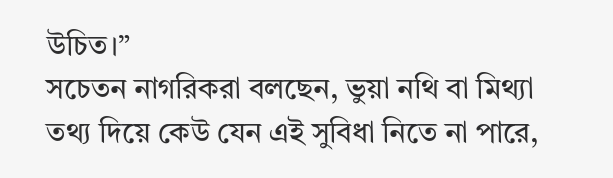উচিত।”
সচেতন নাগরিকরা বলছেন, ভুয়া নথি বা মিথ্যা তথ্য দিয়ে কেউ যেন এই সুবিধা নিতে না পারে,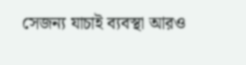সেজন্য যাচাই ব্যবস্থা আরও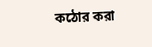কঠোর করা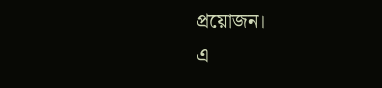প্রয়োজন।
এ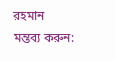রহমান
মন্তব্য করুন: